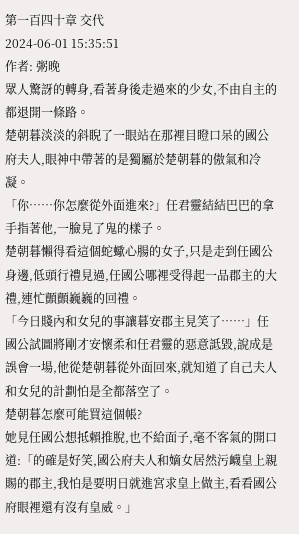第一百四十章 交代
2024-06-01 15:35:51
作者: 粥晚
眾人驚訝的轉身,看著身後走過來的少女,不由自主的都退開一條路。
楚朝暮淡淡的斜睨了一眼站在那裡目瞪口呆的國公府夫人,眼神中帶著的是獨屬於楚朝暮的傲氣和冷凝。
「你……你怎麼從外面進來?」任君靈結結巴巴的拿手指著他,一臉見了鬼的樣子。
楚朝暮懶得看這個蛇蠍心腸的女子,只是走到任國公身邊,低頭行禮見過,任國公哪裡受得起一品郡主的大禮,連忙顫顫巍巍的回禮。
「今日賤內和女兒的事讓暮安郡主見笑了……」任國公試圖將剛才安懷柔和任君靈的惡意詆毀,說成是誤會一場,他從楚朝暮從外面回來,就知道了自己夫人和女兒的計劃怕是全都落空了。
楚朝暮怎麼可能買這個帳?
她見任國公想抵賴推脫,也不給面子,毫不客氣的開口道:「的確是好笑,國公府夫人和嫡女居然污衊皇上親賜的郡主,我怕是要明日就進宮求皇上做主,看看國公府眼裡還有沒有皇威。」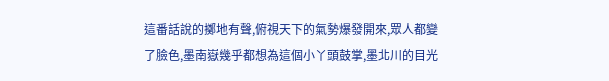這番話說的擲地有聲,俯視天下的氣勢爆發開來,眾人都變了臉色,墨南嶽幾乎都想為這個小丫頭鼓掌,墨北川的目光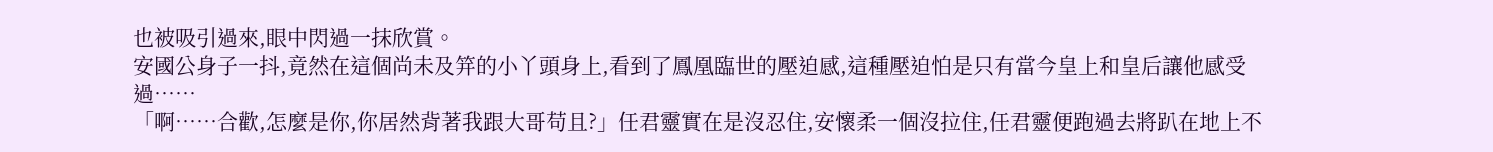也被吸引過來,眼中閃過一抹欣賞。
安國公身子一抖,竟然在這個尚未及笄的小丫頭身上,看到了鳳凰臨世的壓迫感,這種壓迫怕是只有當今皇上和皇后讓他感受過……
「啊……合歡,怎麼是你,你居然背著我跟大哥苟且?」任君靈實在是沒忍住,安懷柔一個沒拉住,任君靈便跑過去將趴在地上不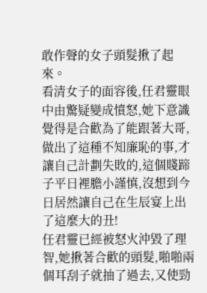敢作聲的女子頭髮揪了起來。
看清女子的面容後,任君靈眼中由驚疑變成憤怒,她下意識覺得是合歡為了能跟著大哥,做出了這種不知廉恥的事,才讓自己計劃失敗的,這個賤蹄子平日裡膽小謹慎,沒想到今日居然讓自己在生辰宴上出了這麼大的丑!
任君靈已經被怒火沖毀了理智,她揪著合歡的頭髮,啪啪兩個耳刮子就抽了過去,又使勁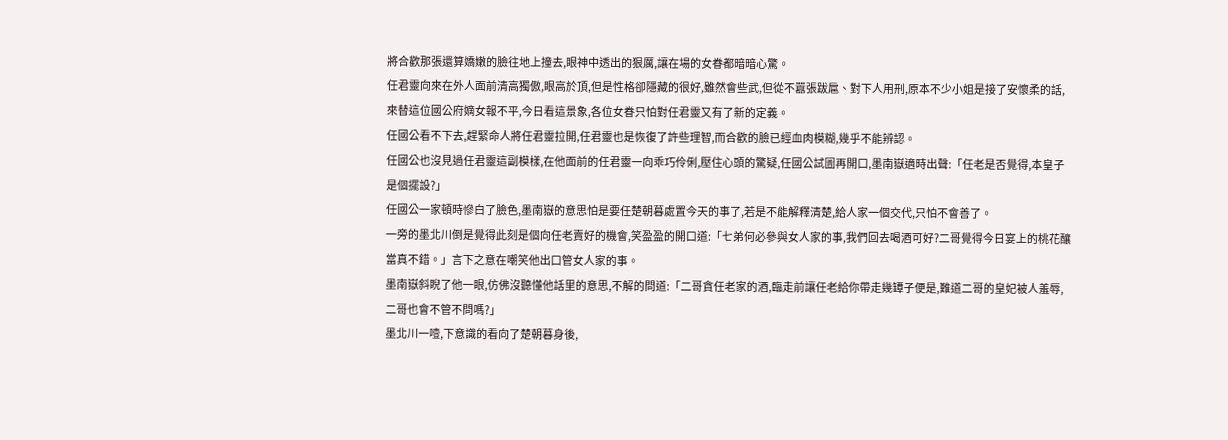將合歡那張還算嬌嫩的臉往地上撞去,眼神中透出的狠厲,讓在場的女眷都暗暗心驚。
任君靈向來在外人面前清高獨傲,眼高於頂,但是性格卻隱藏的很好,雖然會些武,但從不囂張跋扈、對下人用刑,原本不少小姐是接了安懷柔的話,來替這位國公府嫡女報不平,今日看這景象,各位女眷只怕對任君靈又有了新的定義。
任國公看不下去,趕緊命人將任君靈拉開,任君靈也是恢復了許些理智,而合歡的臉已經血肉模糊,幾乎不能辨認。
任國公也沒見過任君靈這副模樣,在他面前的任君靈一向乖巧伶俐,壓住心頭的驚疑,任國公試圖再開口,墨南嶽適時出聲:「任老是否覺得,本皇子是個擺設?」
任國公一家頓時慘白了臉色,墨南嶽的意思怕是要任楚朝暮處置今天的事了,若是不能解釋清楚,給人家一個交代,只怕不會善了。
一旁的墨北川倒是覺得此刻是個向任老賣好的機會,笑盈盈的開口道:「七弟何必參與女人家的事,我們回去喝酒可好?二哥覺得今日宴上的桃花釀當真不錯。」言下之意在嘲笑他出口管女人家的事。
墨南嶽斜睨了他一眼,仿佛沒聽懂他話里的意思,不解的問道:「二哥貪任老家的酒,臨走前讓任老給你帶走幾罈子便是,難道二哥的皇妃被人羞辱,二哥也會不管不問嗎?」
墨北川一噎,下意識的看向了楚朝暮身後,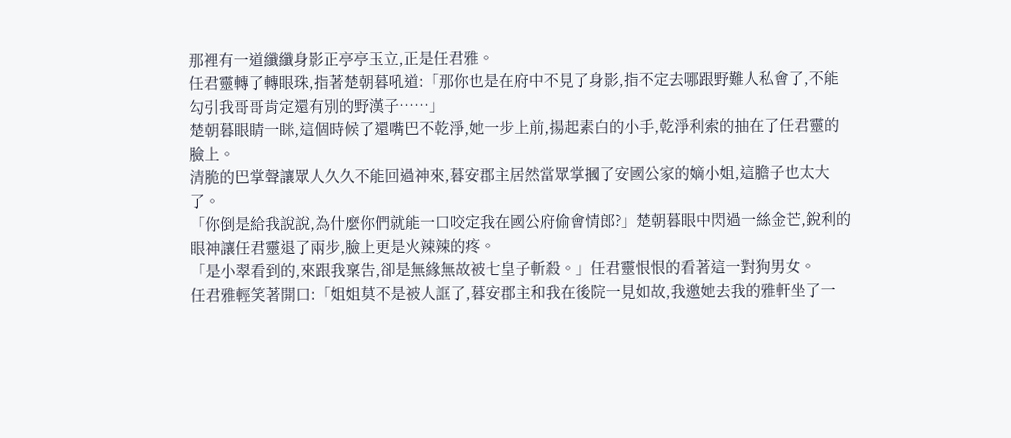那裡有一道纖纖身影正亭亭玉立,正是任君雅。
任君靈轉了轉眼珠,指著楚朝暮吼道:「那你也是在府中不見了身影,指不定去哪跟野難人私會了,不能勾引我哥哥肯定還有別的野漢子……」
楚朝暮眼睛一眯,這個時候了還嘴巴不乾淨,她一步上前,揚起素白的小手,乾淨利索的抽在了任君靈的臉上。
清脆的巴掌聲讓眾人久久不能回過神來,暮安郡主居然當眾掌摑了安國公家的嫡小姐,這膽子也太大了。
「你倒是給我說說,為什麼你們就能一口咬定我在國公府偷會情郎?」楚朝暮眼中閃過一絲金芒,銳利的眼神讓任君靈退了兩步,臉上更是火辣辣的疼。
「是小翠看到的,來跟我稟告,卻是無緣無故被七皇子斬殺。」任君靈恨恨的看著這一對狗男女。
任君雅輕笑著開口:「姐姐莫不是被人誆了,暮安郡主和我在後院一見如故,我邀她去我的雅軒坐了一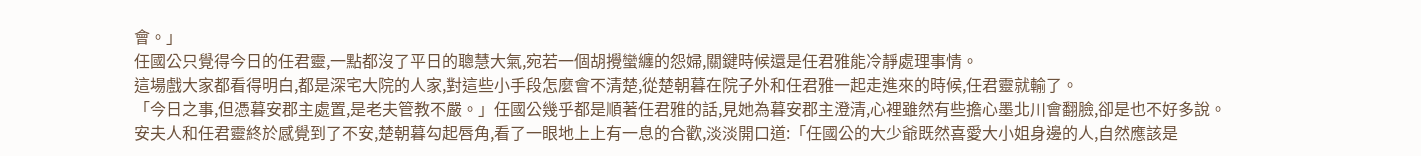會。」
任國公只覺得今日的任君靈,一點都沒了平日的聰慧大氣,宛若一個胡攪蠻纏的怨婦,關鍵時候還是任君雅能冷靜處理事情。
這場戲大家都看得明白,都是深宅大院的人家,對這些小手段怎麼會不清楚,從楚朝暮在院子外和任君雅一起走進來的時候,任君靈就輸了。
「今日之事,但憑暮安郡主處置,是老夫管教不嚴。」任國公幾乎都是順著任君雅的話,見她為暮安郡主澄清,心裡雖然有些擔心墨北川會翻臉,卻是也不好多說。
安夫人和任君靈終於感覺到了不安,楚朝暮勾起唇角,看了一眼地上上有一息的合歡,淡淡開口道:「任國公的大少爺既然喜愛大小姐身邊的人,自然應該是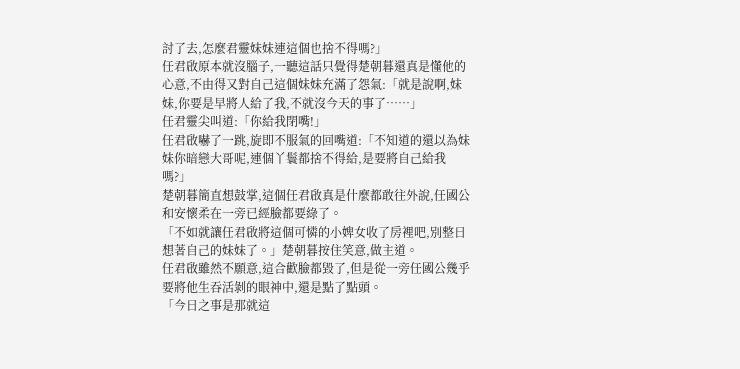討了去,怎麼君靈妹妹連這個也捨不得嗎?」
任君啟原本就沒腦子,一聽這話只覺得楚朝暮還真是懂他的心意,不由得又對自己這個妹妹充滿了怨氣:「就是說啊,妹妹,你要是早將人給了我,不就沒今天的事了……」
任君靈尖叫道:「你給我閉嘴!」
任君啟嚇了一跳,旋即不服氣的回嘴道:「不知道的還以為妹妹你暗戀大哥呢,連個丫鬟都捨不得給,是要將自己給我嗎?」
楚朝暮簡直想鼓掌,這個任君啟真是什麼都敢往外說,任國公和安懷柔在一旁已經臉都要綠了。
「不如就讓任君啟將這個可憐的小婢女收了房裡吧,別整日想著自己的妹妹了。」楚朝暮按住笑意,做主道。
任君啟雖然不願意,這合歡臉都毀了,但是從一旁任國公幾乎要將他生吞活剝的眼神中,還是點了點頭。
「今日之事是那就這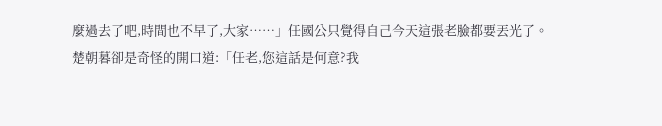麼過去了吧,時間也不早了,大家……」任國公只覺得自己今天這張老臉都要丟光了。
楚朝暮卻是奇怪的開口道:「任老,您這話是何意?我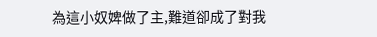為這小奴婢做了主,難道卻成了對我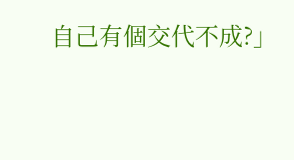自己有個交代不成?」